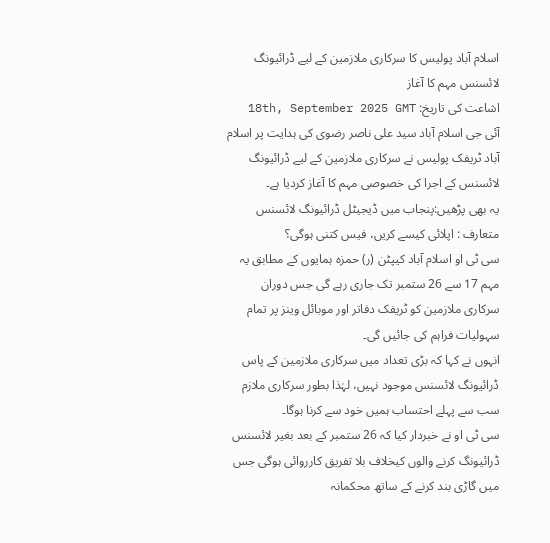اسلام آباد پولیس کا سرکاری ملازمین کے لیے ڈرائیونگ لائسنس مہم کا آغاز
اشاعت کی تاریخ: 18th, September 2025 GMT
آئی جی اسلام آباد سید علی ناصر رضوی کی ہدایت پر اسلام آباد ٹریفک پولیس نے سرکاری ملازمین کے لیے ڈرائیونگ لائسنس کے اجرا کی خصوصی مہم کا آغاز کردیا ہے۔
یہ بھی پڑھیں:پنجاب میں ڈیجیٹل ڈرائیونگ لائسنس متعارف : اپلائی کیسے کریں، فیس کتنی ہوگی؟
سی ٹی او اسلام آباد کیپٹن (ر) حمزہ ہمایوں کے مطابق یہ مہم 17 سے 26 ستمبر تک جاری رہے گی جس دوران سرکاری ملازمین کو ٹریفک دفاتر اور موبائل وینز پر تمام سہولیات فراہم کی جائیں گی۔
انہوں نے کہا کہ بڑی تعداد میں سرکاری ملازمین کے پاس ڈرائیونگ لائسنس موجود نہیں، لہٰذا بطور سرکاری ملازم سب سے پہلے احتساب ہمیں خود سے کرنا ہوگا۔
سی ٹی او نے خبردار کیا کہ 26 ستمبر کے بعد بغیر لائسنس ڈرائیونگ کرنے والوں کیخلاف بلا تفریق کارروائی ہوگی جس میں گاڑی بند کرنے کے ساتھ محکمانہ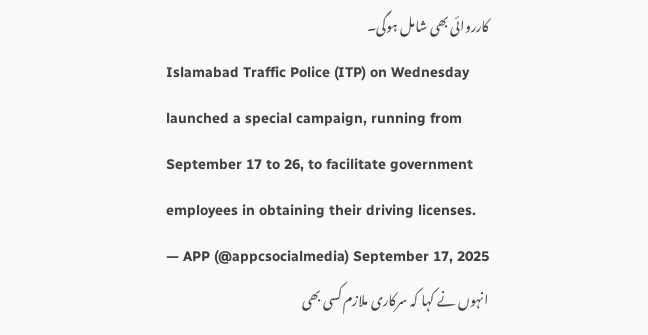کارروائی بھی شامل ہوگی۔
Islamabad Traffic Police (ITP) on Wednesday launched a special campaign, running from September 17 to 26, to facilitate government employees in obtaining their driving licenses.
— APP (@appcsocialmedia) September 17, 2025
انہوں نے کہا کہ سرکاری ملازم کسی بھی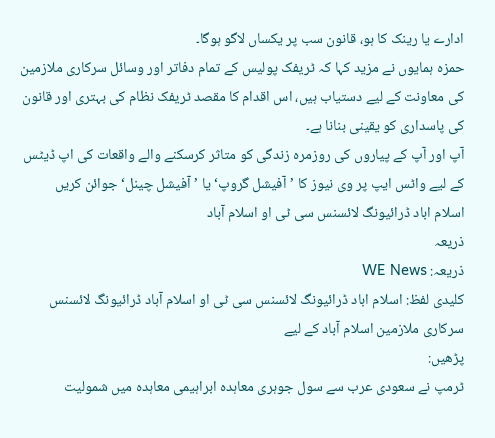ادارے یا رینک کا ہو، قانون سب پر یکساں لاگو ہوگا۔
حمزہ ہمایوں نے مزید کہا کہ ٹریفک پولیس کے تمام دفاتر اور وسائل سرکاری ملازمین کی معاونت کے لیے دستیاب ہیں، اس اقدام کا مقصد ٹریفک نظام کی بہتری اور قانون کی پاسداری کو یقینی بنانا ہے۔
آپ اور آپ کے پیاروں کی روزمرہ زندگی کو متاثر کرسکنے والے واقعات کی اپ ڈیٹس کے لیے واٹس ایپ پر وی نیوز کا ’آفیشل گروپ‘ یا ’آفیشل چینل‘ جوائن کریں
اسلام اباد ڈرائیونگ لائسنس سی ٹی او اسلام آباد
ذریعہ
ذریعہ: WE News
کلیدی لفظ: اسلام اباد ڈرائیونگ لائسنس سی ٹی او اسلام آباد ڈرائیونگ لائسنس سرکاری ملازمین اسلام آباد کے لیے
پڑھیں:
ٹرمپ نے سعودی عرب سے سول جوہری معاہدہ ابراہیمی معاہدہ میں شمولیت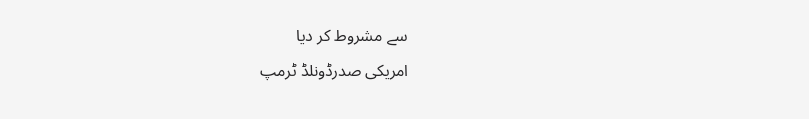سے مشروط کر دیا
امریکی صدرڈونلڈ ٹرمپ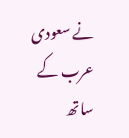نے سعودی عرب کے ساتھ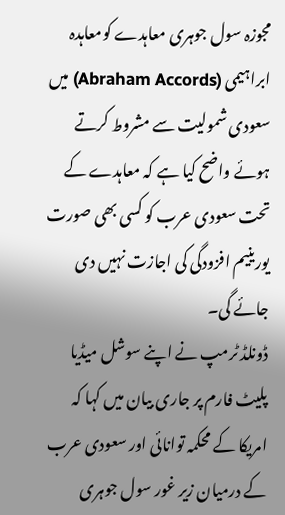مجوزہ سول جوہری معاہدے کومعاہدہ ابراہیمی (Abraham Accords) میں سعودی شمولیت سے مشروط کرتے ہوئے واضح کیا ہے کہ معاہدے کے تحت سعودی عرب کو کسی بھی صورت یورینیم افزودگی کی اجازت نہیں دی جائے گی۔
ڈونلڈ ٹرمپ نے اپنے سوشل میڈیا پلیٹ فارم پر جاری بیان میں کہا کہ امریکا کے محکمہ توانائی اور سعودی عرب کے درمیان زیر غور سول جوہری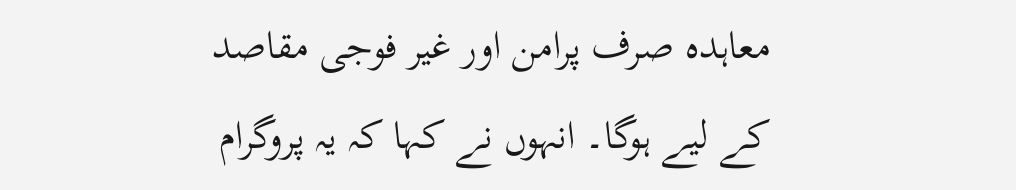معاہدہ صرف پرامن اور غیر فوجی مقاصد کے لیے ہوگا۔ انہوں نے کہا کہ یہ پروگرام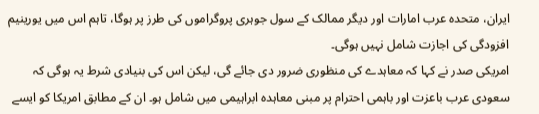ایران، متحدہ عرب امارات اور دیگر ممالک کے سول جوہری پروگراموں کی طرز پر ہوگا، تاہم اس میں یورینیم افزودگی کی اجازت شامل نہیں ہوگی۔
امریکی صدر نے کہا کہ معاہدے کی منظوری ضرور دی جائے گی، لیکن اس کی بنیادی شرط یہ ہوگی کہ سعودی عرب باعزت اور باہمی احترام پر مبنی معاہدہ ابراہیمی میں شامل ہو۔ ان کے مطابق امریکا کو ایسے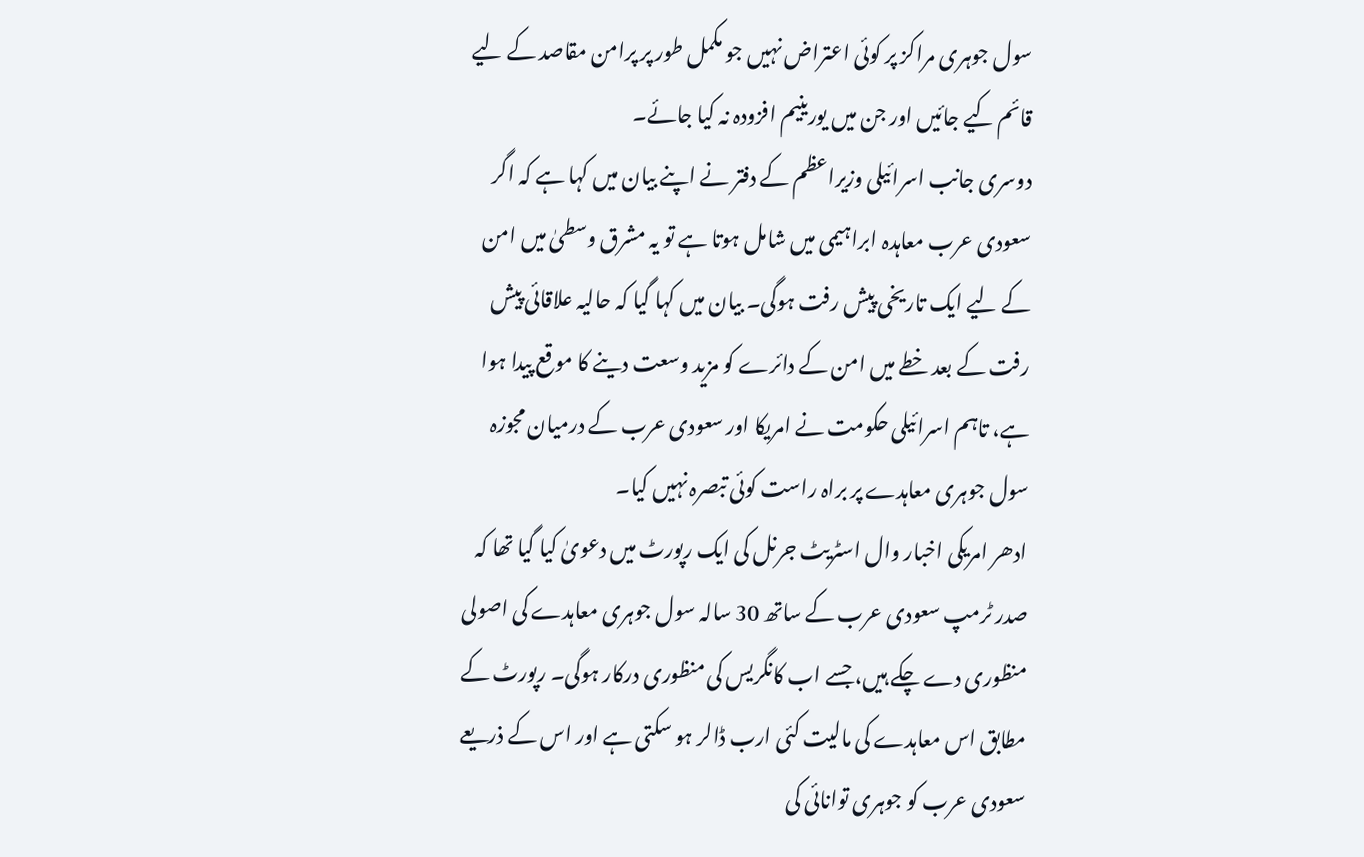سول جوہری مراکز پر کوئی اعتراض نہیں جو مکمل طور پر پرامن مقاصد کے لیے قائم کیے جائیں اور جن میں یورینیم افزودہ نہ کیا جائے۔
دوسری جانب اسرائیلی وزیراعظم کے دفتر نے اپنے بیان میں کہا ہے کہ اگر سعودی عرب معاہدہ ابراہیمی میں شامل ہوتا ہے تو یہ مشرق وسطیٰ میں امن کے لیے ایک تاریخی پیش رفت ہوگی۔ بیان میں کہا گیا کہ حالیہ علاقائی پیش رفت کے بعد خطے میں امن کے دائرے کو مزید وسعت دینے کا موقع پیدا ہوا ہے، تاہم اسرائیلی حکومت نے امریکا اور سعودی عرب کے درمیان مجوزہ سول جوہری معاہدے پر براہ راست کوئی تبصرہ نہیں کیا۔
ادھر امریکی اخبار وال اسٹریٹ جرنل کی ایک رپورٹ میں دعویٰ کیا گیا تھا کہ صدر ٹرمپ سعودی عرب کے ساتھ 30 سالہ سول جوہری معاہدے کی اصولی منظوری دے چکے ہیں، جسے اب کانگریس کی منظوری درکار ہوگی۔ رپورٹ کے مطابق اس معاہدے کی مالیت کئی ارب ڈالر ہو سکتی ہے اور اس کے ذریعے سعودی عرب کو جوہری توانائی کی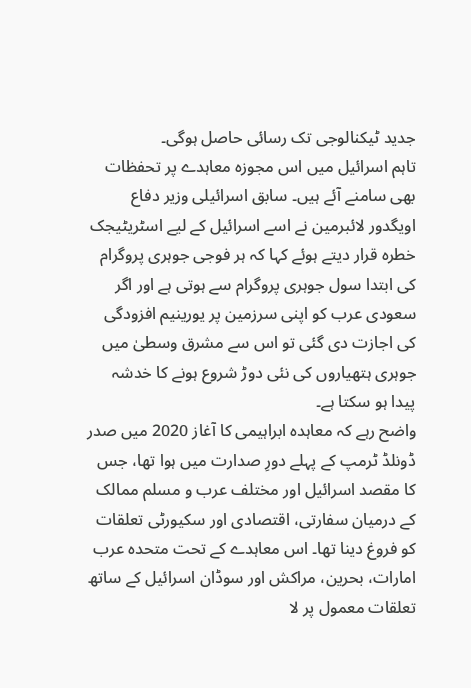جدید ٹیکنالوجی تک رسائی حاصل ہوگی۔
تاہم اسرائیل میں اس مجوزہ معاہدے پر تحفظات بھی سامنے آئے ہیں۔ سابق اسرائیلی وزیر دفاع اویگدور لائبرمین نے اسے اسرائیل کے لیے اسٹریٹیجک خطرہ قرار دیتے ہوئے کہا کہ ہر فوجی جوہری پروگرام کی ابتدا سول جوہری پروگرام سے ہوتی ہے اور اگر سعودی عرب کو اپنی سرزمین پر یورینیم افزودگی کی اجازت دی گئی تو اس سے مشرق وسطیٰ میں جوہری ہتھیاروں کی نئی دوڑ شروع ہونے کا خدشہ پیدا ہو سکتا ہے۔
واضح رہے کہ معاہدہ ابراہیمی کا آغاز 2020 میں صدر ڈونلڈ ٹرمپ کے پہلے دورِ صدارت میں ہوا تھا، جس کا مقصد اسرائیل اور مختلف عرب و مسلم ممالک کے درمیان سفارتی، اقتصادی اور سکیورٹی تعلقات کو فروغ دینا تھا۔ اس معاہدے کے تحت متحدہ عرب امارات، بحرین، مراکش اور سوڈان اسرائیل کے ساتھ تعلقات معمول پر لا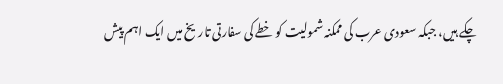چکے ہیں، جبکہ سعودی عرب کی ممکنہ شمولیت کو خطے کی سفارتی تاریخ میں ایک اہم پیش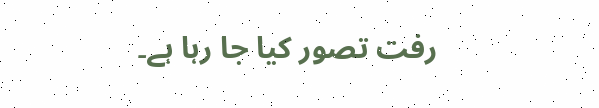رفت تصور کیا جا رہا ہے۔